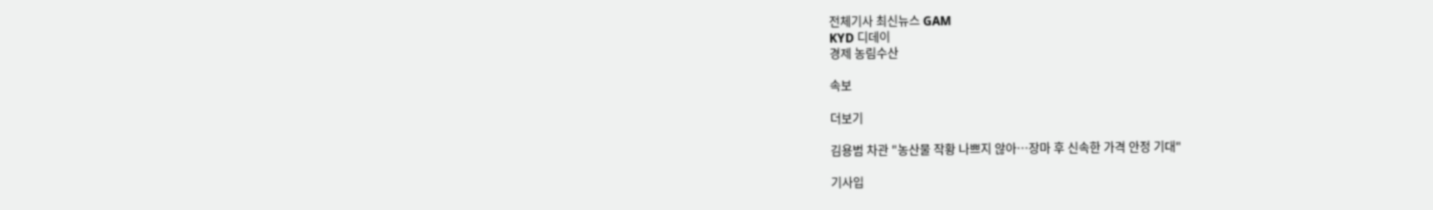전체기사 최신뉴스 GAM
KYD 디데이
경제 농림수산

속보

더보기

김용범 차관 "농산물 작황 나쁘지 않아…장마 후 신속한 가격 안정 기대"

기사입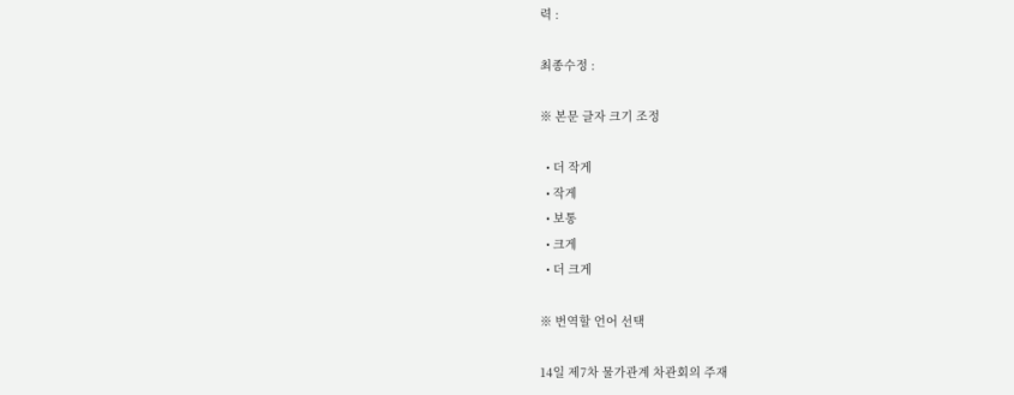력 :

최종수정 :

※ 본문 글자 크기 조정

  • 더 작게
  • 작게
  • 보통
  • 크게
  • 더 크게

※ 번역할 언어 선택

14일 제7차 물가관계 차관회의 주재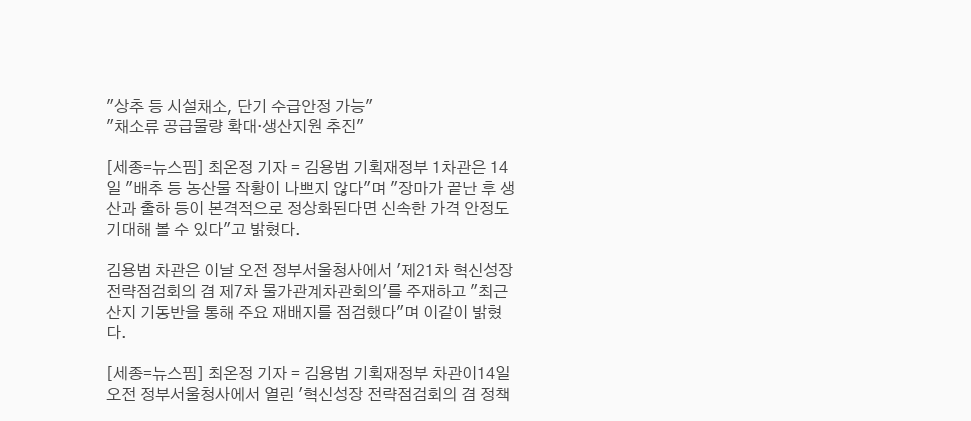"상추 등 시설채소, 단기 수급안정 가능"
"채소류 공급물량 확대·생산지원 추진"

[세종=뉴스핌] 최온정 기자 = 김용범 기획재정부 1차관은 14일 "배추 등 농산물 작황이 나쁘지 않다"며 "장마가 끝난 후 생산과 출하 등이 본격적으로 정상화된다면 신속한 가격 안정도 기대해 볼 수 있다"고 밝혔다.

김용범 차관은 이날 오전 정부서울청사에서 '제21차 혁신성장 전략점검회의 겸 제7차 물가관계차관회의'를 주재하고 "최근 산지 기동반을 통해 주요 재배지를 점검했다"며 이같이 밝혔다.

[세종=뉴스핌] 최온정 기자 = 김용범 기획재정부 차관이14일 오전 정부서울청사에서 열린 '혁신성장 전략점검회의 겸 정책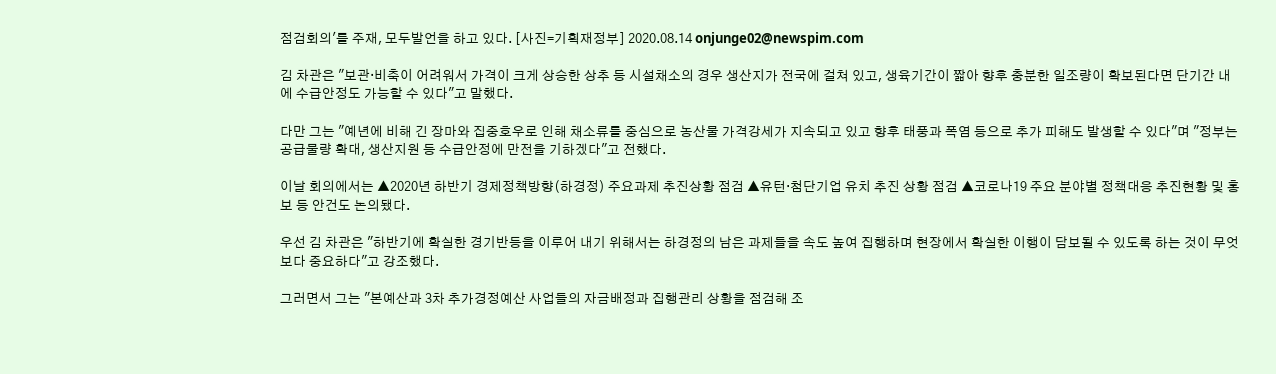점검회의'를 주재, 모두발언을 하고 있다. [사진=기획재정부] 2020.08.14 onjunge02@newspim.com

김 차관은 "보관·비축이 어려워서 가격이 크게 상승한 상추 등 시설채소의 경우 생산지가 전국에 걸쳐 있고, 생육기간이 짧아 향후 충분한 일조량이 확보된다면 단기간 내에 수급안정도 가능할 수 있다"고 말했다.

다만 그는 "예년에 비해 긴 장마와 집중호우로 인해 채소류를 중심으로 농산물 가격강세가 지속되고 있고 향후 태풍과 폭염 등으로 추가 피해도 발생할 수 있다"며 "정부는 공급물량 확대, 생산지원 등 수급안정에 만전을 기하겠다"고 전했다.

이날 회의에서는 ▲2020년 하반기 경제정책방향(하경정) 주요과제 추진상황 점검 ▲유턴·첨단기업 유치 추진 상황 점검 ▲코로나19 주요 분야별 정책대응 추진현황 및 홍보 등 안건도 논의됐다.

우선 김 차관은 "하반기에 확실한 경기반등을 이루어 내기 위해서는 하경정의 남은 과제들을 속도 높여 집행하며 현장에서 확실한 이행이 담보될 수 있도록 하는 것이 무엇보다 중요하다"고 강조했다.

그러면서 그는 "본예산과 3차 추가경정예산 사업들의 자금배정과 집행관리 상황을 점검해 조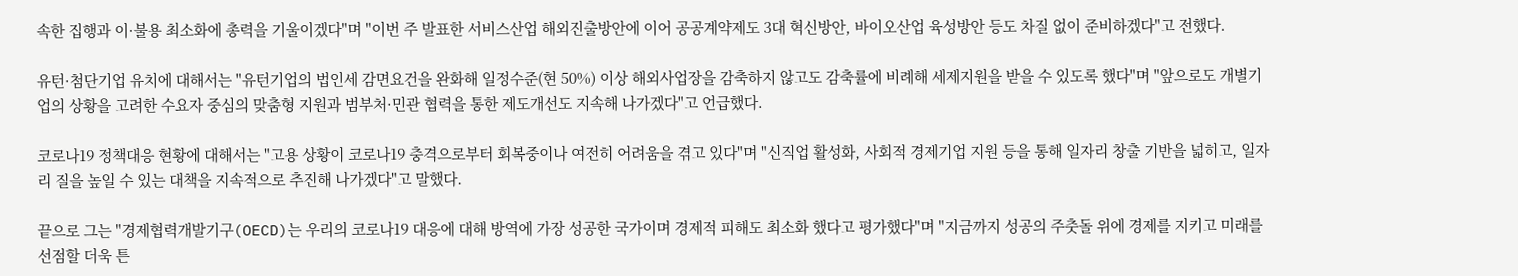속한 집행과 이·불용 최소화에 총력을 기울이겠다"며 "이번 주 발표한 서비스산업 해외진출방안에 이어 공공계약제도 3대 혁신방안, 바이오산업 육성방안 등도 차질 없이 준비하겠다"고 전했다.

유턴·첨단기업 유치에 대해서는 "유턴기업의 법인세 감면요건을 완화해 일정수준(현 50%) 이상 해외사업장을 감축하지 않고도 감축률에 비례해 세제지원을 받을 수 있도록 했다"며 "앞으로도 개별기업의 상황을 고려한 수요자 중심의 맞춤형 지원과 범부처·민관 협력을 통한 제도개선도 지속해 나가겠다"고 언급했다.

코로나19 정책대응 현황에 대해서는 "고용 상황이 코로나19 충격으로부터 회복중이나 여전히 어려움을 겪고 있다"며 "신직업 활성화, 사회적 경제기업 지원 등을 통해 일자리 창출 기반을 넓히고, 일자리 질을 높일 수 있는 대책을 지속적으로 추진해 나가겠다"고 말했다.

끝으로 그는 "경제협력개발기구(OECD)는 우리의 코로나19 대응에 대해 방역에 가장 성공한 국가이며 경제적 피해도 최소화 했다고 평가했다"며 "지금까지 성공의 주춧돌 위에 경제를 지키고 미래를 선점할 더욱 튼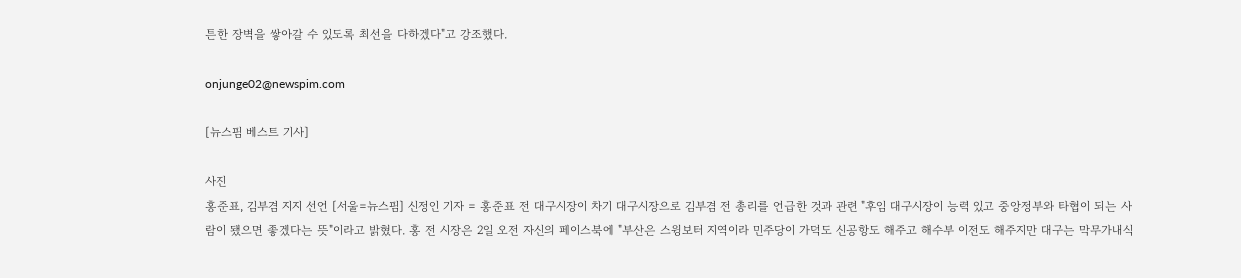튼한 장벽을 쌓아갈 수 있도록 최선을 다하겠다"고 강조했다.

onjunge02@newspim.com

[뉴스핌 베스트 기사]

사진
홍준표, 김부겸 지지 선언 [서울=뉴스핌] 신정인 기자 = 홍준표 전 대구시장이 차기 대구시장으로 김부겸 전 총리를 언급한 것과 관련 "후임 대구시장이 능력 있고 중앙정부와 타협이 되는 사람이 됐으면 좋겠다는 뜻"이라고 밝혔다. 홍 전 시장은 2일 오전 자신의 페이스북에 "부산은 스윙보터 지역이라 민주당이 가덕도 신공항도 해주고 해수부 이전도 해주지만 대구는 막무가내식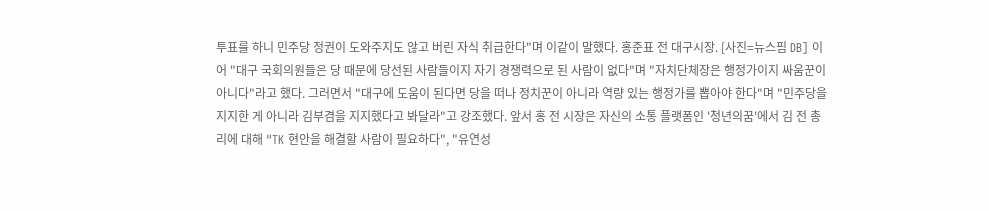투표를 하니 민주당 정권이 도와주지도 않고 버린 자식 취급한다"며 이같이 말했다. 홍준표 전 대구시장. [사진=뉴스핌 DB] 이어 "대구 국회의원들은 당 때문에 당선된 사람들이지 자기 경쟁력으로 된 사람이 없다"며 "자치단체장은 행정가이지 싸움꾼이 아니다"라고 했다. 그러면서 "대구에 도움이 된다면 당을 떠나 정치꾼이 아니라 역량 있는 행정가를 뽑아야 한다"며 "민주당을 지지한 게 아니라 김부겸을 지지했다고 봐달라"고 강조했다. 앞서 홍 전 시장은 자신의 소통 플랫폼인 '청년의꿈'에서 김 전 총리에 대해 "TK 현안을 해결할 사람이 필요하다", "유연성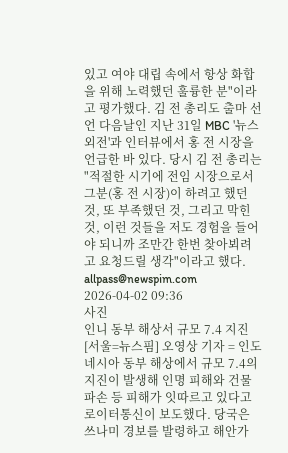있고 여야 대립 속에서 항상 화합을 위해 노력했던 훌륭한 분"이라고 평가했다. 김 전 총리도 출마 선언 다음날인 지난 31일 MBC '뉴스외전'과 인터뷰에서 홍 전 시장을 언급한 바 있다. 당시 김 전 총리는 "적절한 시기에 전임 시장으로서 그분(홍 전 시장)이 하려고 했던 것, 또 부족했던 것, 그리고 막힌 것, 이런 것들을 저도 경험을 들어야 되니까 조만간 한번 찾아뵈려고 요청드릴 생각"이라고 했다. allpass@newspim.com 2026-04-02 09:36
사진
인니 동부 해상서 규모 7.4 지진 [서울=뉴스핌] 오영상 기자 = 인도네시아 동부 해상에서 규모 7.4의 지진이 발생해 인명 피해와 건물 파손 등 피해가 잇따르고 있다고 로이터통신이 보도했다. 당국은 쓰나미 경보를 발령하고 해안가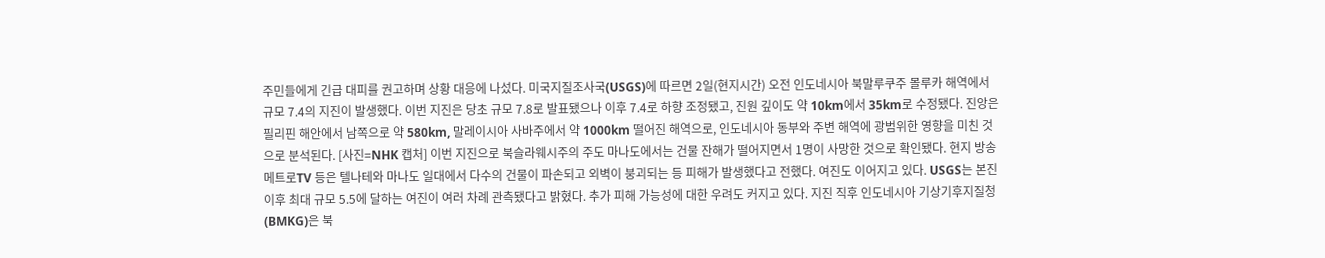주민들에게 긴급 대피를 권고하며 상황 대응에 나섰다. 미국지질조사국(USGS)에 따르면 2일(현지시간) 오전 인도네시아 북말루쿠주 몰루카 해역에서 규모 7.4의 지진이 발생했다. 이번 지진은 당초 규모 7.8로 발표됐으나 이후 7.4로 하향 조정됐고, 진원 깊이도 약 10km에서 35km로 수정됐다. 진앙은 필리핀 해안에서 남쪽으로 약 580km, 말레이시아 사바주에서 약 1000km 떨어진 해역으로, 인도네시아 동부와 주변 해역에 광범위한 영향을 미친 것으로 분석된다. [사진=NHK 캡처] 이번 지진으로 북슬라웨시주의 주도 마나도에서는 건물 잔해가 떨어지면서 1명이 사망한 것으로 확인됐다. 현지 방송 메트로TV 등은 텔나테와 마나도 일대에서 다수의 건물이 파손되고 외벽이 붕괴되는 등 피해가 발생했다고 전했다. 여진도 이어지고 있다. USGS는 본진 이후 최대 규모 5.5에 달하는 여진이 여러 차례 관측됐다고 밝혔다. 추가 피해 가능성에 대한 우려도 커지고 있다. 지진 직후 인도네시아 기상기후지질청(BMKG)은 북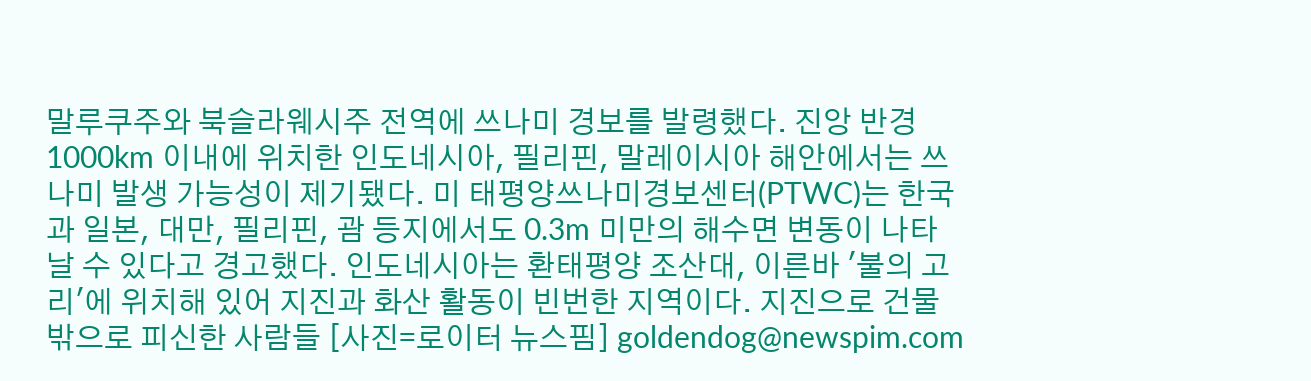말루쿠주와 북슬라웨시주 전역에 쓰나미 경보를 발령했다. 진앙 반경 1000km 이내에 위치한 인도네시아, 필리핀, 말레이시아 해안에서는 쓰나미 발생 가능성이 제기됐다. 미 태평양쓰나미경보센터(PTWC)는 한국과 일본, 대만, 필리핀, 괌 등지에서도 0.3m 미만의 해수면 변동이 나타날 수 있다고 경고했다. 인도네시아는 환태평양 조산대, 이른바 '불의 고리'에 위치해 있어 지진과 화산 활동이 빈번한 지역이다. 지진으로 건물 밖으로 피신한 사람들 [사진=로이터 뉴스핌] goldendog@newspim.com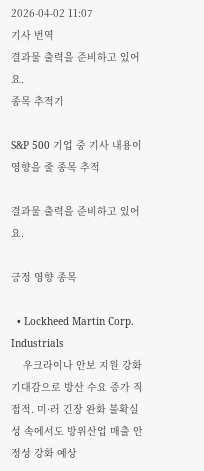2026-04-02 11:07
기사 번역
결과물 출력을 준비하고 있어요.
종목 추적기

S&P 500 기업 중 기사 내용이 영향을 줄 종목 추적

결과물 출력을 준비하고 있어요.

긍정 영향 종목

  • Lockheed Martin Corp. Industrials
    우크라이나 안보 지원 강화 기대감으로 방산 수요 증가 직접적. 미·러 긴장 완화 불확실성 속에서도 방위산업 매출 안정성 강화 예상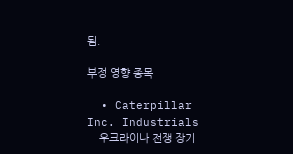됨.

부정 영향 종목

  • Caterpillar Inc. Industrials
    우크라이나 전쟁 장기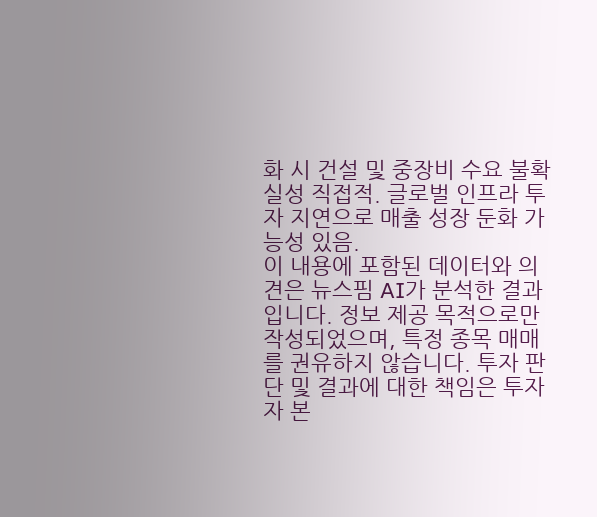화 시 건설 및 중장비 수요 불확실성 직접적. 글로벌 인프라 투자 지연으로 매출 성장 둔화 가능성 있음.
이 내용에 포함된 데이터와 의견은 뉴스핌 AI가 분석한 결과입니다. 정보 제공 목적으로만 작성되었으며, 특정 종목 매매를 권유하지 않습니다. 투자 판단 및 결과에 대한 책임은 투자자 본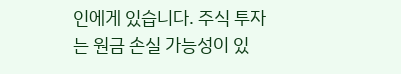인에게 있습니다. 주식 투자는 원금 손실 가능성이 있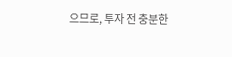으므로, 투자 전 충분한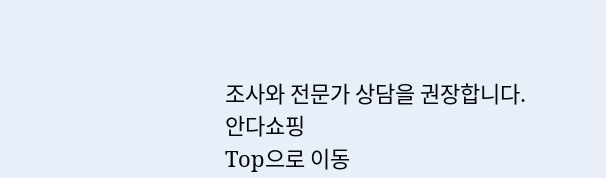조사와 전문가 상담을 권장합니다.
안다쇼핑
Top으로 이동